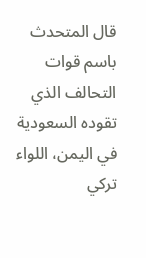قال المتحدث باسم قوات التحالف الذي تقوده السعودية في اليمن، اللواء تركي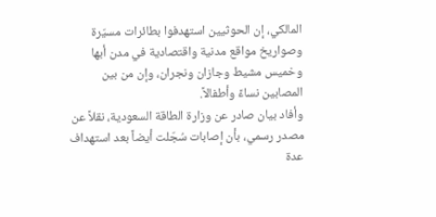المالكي، إن الحوثيين استهدفوا بطائرات مسيّرة وصواريخ مواقع مدنية واقتصادية في مدن أبها وخميس مشيط وجازان ونجران، وإن من بين المصابين نساءً وأطفالاً.
وأفاد بيان صادر عن وزارة الطاقة السعودية، نقلاً عن مصدر رسمي، بأن إصابات سُجّلت أيضاً بعد استهداف عدة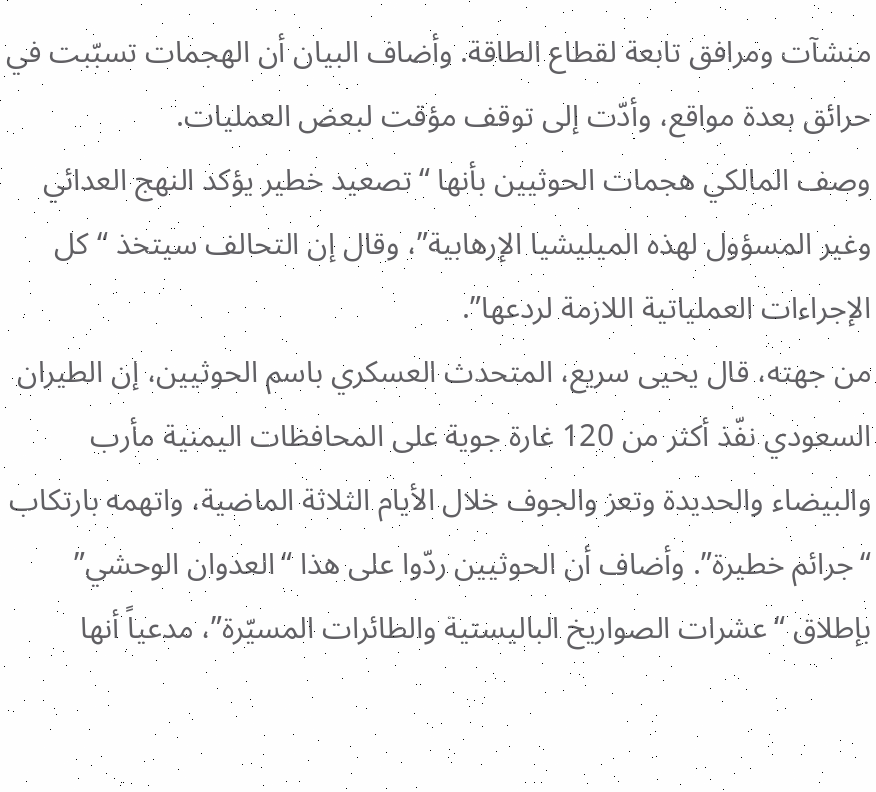منشآت ومرافق تابعة لقطاع الطاقة. وأضاف البيان أن الهجمات تسبّبت في حرائق بعدة مواقع، وأدّت إلى توقف مؤقت لبعض العمليات.
وصف المالكي هجمات الحوثيين بأنها “تصعيد خطير يؤكد النهج العدائي وغير المسؤول لهذه الميليشيا الإرهابية”، وقال إن التحالف سيتخذ “كل الإجراءات العملياتية اللازمة لردعها”.
من جهته، قال يحيى سريع، المتحدث العسكري باسم الحوثيين، إن الطيران السعودي نفّذ أكثر من 120 غارة جوية على المحافظات اليمنية مأرب والبيضاء والحديدة وتعز والجوف خلال الأيام الثلاثة الماضية، واتهمه بارتكاب “جرائم خطيرة”. وأضاف أن الحوثيين ردّوا على هذا “العدوان الوحشي” بإطلاق “عشرات الصواريخ الباليستية والطائرات المسيّرة”، مدعياً أنها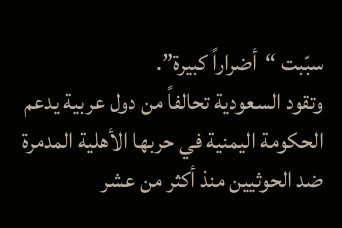سبّبت “أضراراً كبيرة”.
وتقود السعودية تحالفاً من دول عربية يدعم الحكومة اليمنية في حربها الأهلية المدمرة ضد الحوثيين منذ أكثر من عشر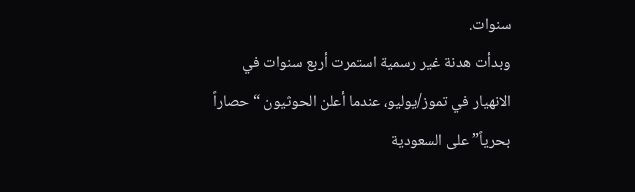سنوات.
وبدأت هدنة غير رسمية استمرت أربع سنوات في الانهيار في تموز/يوليو، عندما أعلن الحوثيون “حصاراً بحرياً” على السعودية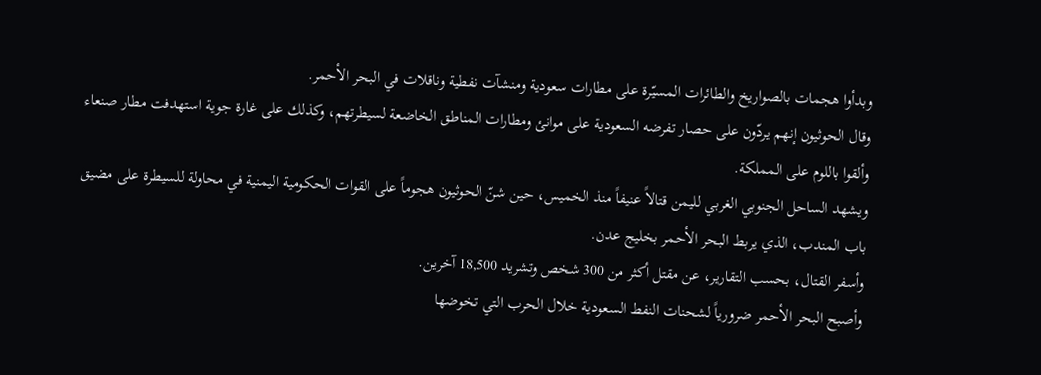وبدأوا هجمات بالصواريخ والطائرات المسيّرة على مطارات سعودية ومنشآت نفطية وناقلات في البحر الأحمر.
وقال الحوثيون إنهم يردّون على حصار تفرضه السعودية على موانئ ومطارات المناطق الخاضعة لسيطرتهم، وكذلك على غارة جوية استهدفت مطار صنعاء وألقوا باللوم على المملكة.
ويشهد الساحل الجنوبي الغربي لليمن قتالاً عنيفاً منذ الخميس، حين شنّ الحوثيون هجوماً على القوات الحكومية اليمنية في محاولة للسيطرة على مضيق باب المندب، الذي يربط البحر الأحمر بخليج عدن.
وأسفر القتال، بحسب التقارير، عن مقتل أكثر من 300 شخص وتشريد 18,500 آخرين.
وأصبح البحر الأحمر ضرورياً لشحنات النفط السعودية خلال الحرب التي تخوضها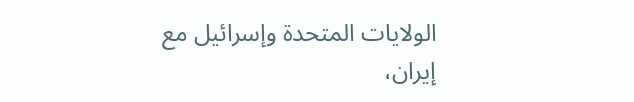الولايات المتحدة وإسرائيل مع إيران،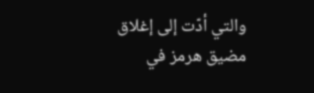والتي أدّت إلى إغلاق مضيق هرمز في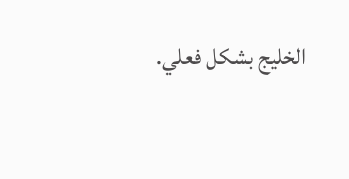الخليج بشكل فعلي.